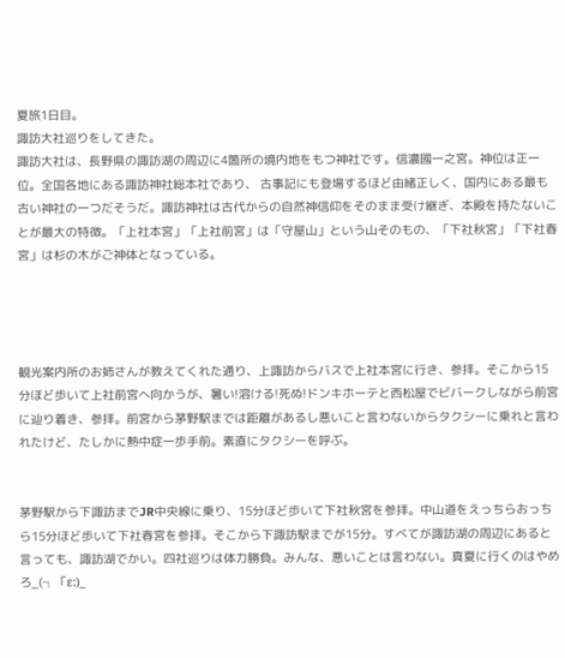夏旅1日目。
諏訪大社巡りをしてきた。
諏訪大社は、長野県の諏訪湖の周辺に4箇所の境内地をもつ神社です。信濃國一之宮。神位は正一位。全国各地にある諏訪神社総本社であり、 古事記にも登場するほど由緒正しく、国内にある最も古い神社の一つだそうだ。諏訪神社は古代からの自然神信仰をそのまま受け継ぎ、本殿を持たないことが最大の特徴。「上社本宮」「上社前宮」は「守屋山」という山そのもの、「下社秋宮」「下社春宮」は杉の木がご神体となっている。




観光案内所のお姉さんが教えてくれた通り、上諏訪からバスで上社本宮に行き、参拝。そこから15分ほど歩いて上社前宮へ向かうが、暑い!溶ける!死ぬ!ドンキホーテと西松屋でビバークしながら前宮に辿り着き、参拝。前宮から茅野駅までは距離があるし悪いこと言わないからタクシーに乗れと言われたけど、たしかに熱中症一歩手前。素直にタクシーを呼ぶ。


茅野駅から下諏訪までJR中央線に乗り、15分ほど歩いて下社秋宮を参拝。中山道をえっちらおっちら15分ほど歩いて下社春宮を参拝。そこから下諏訪駅までが15分。すべてが諏訪湖の周辺にあると言っても、諏訪湖でかい。四社巡りは体力勝負。みんな、悪いことは言わない。真夏に行くのはやめろ_(┐「ε:)_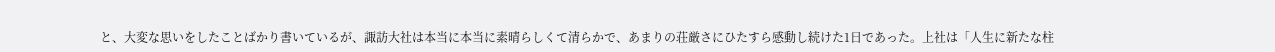と、大変な思いをしたことばかり書いているが、諏訪大社は本当に本当に素晴らしくて清らかで、あまりの荘厳さにひたすら感動し続けた1日であった。上社は「人生に新たな柱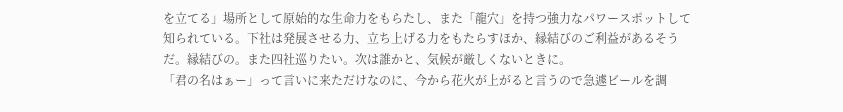を立てる」場所として原始的な生命力をもらたし、また「龍穴」を持つ強力なパワースポットして知られている。下社は発展させる力、立ち上げる力をもたらすほか、縁結びのご利益があるそうだ。縁結びの。また四社巡りたい。次は誰かと、気候が厳しくないときに。
「君の名はぁー」って言いに来ただけなのに、今から花火が上がると言うので急遽ビールを調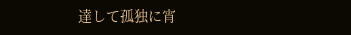達して孤独に宵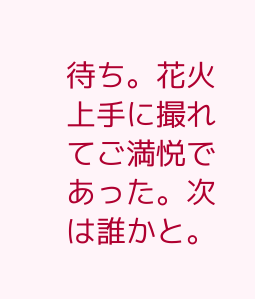待ち。花火上手に撮れてご満悦であった。次は誰かと。